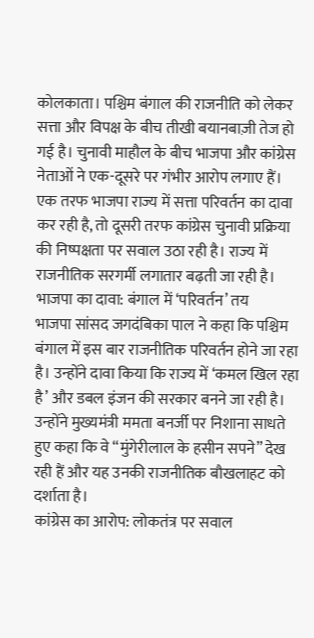कोलकाता। पश्चिम बंगाल की राजनीति को लेकर सत्ता और विपक्ष के बीच तीखी बयानबाज़ी तेज हो गई है। चुनावी माहौल के बीच भाजपा और कांग्रेस नेताओं ने एक-दूसरे पर गंभीर आरोप लगाए हैं। एक तरफ भाजपा राज्य में सत्ता परिवर्तन का दावा कर रही है, तो दूसरी तरफ कांग्रेस चुनावी प्रक्रिया की निष्पक्षता पर सवाल उठा रही है। राज्य में राजनीतिक सरगर्मी लगातार बढ़ती जा रही है।
भाजपा का दावा: बंगाल में ‘परिवर्तन’ तय
भाजपा सांसद जगदंबिका पाल ने कहा कि पश्चिम बंगाल में इस बार राजनीतिक परिवर्तन होने जा रहा है। उन्होंने दावा किया कि राज्य में ‘कमल खिल रहा है’ और डबल इंजन की सरकार बनने जा रही है। उन्होंने मुख्यमंत्री ममता बनर्जी पर निशाना साधते हुए कहा कि वे “मुंगेरीलाल के हसीन सपने” देख रही हैं और यह उनकी राजनीतिक बौखलाहट को दर्शाता है।
कांग्रेस का आरोप: लोकतंत्र पर सवाल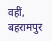वहीं, बहरामपुर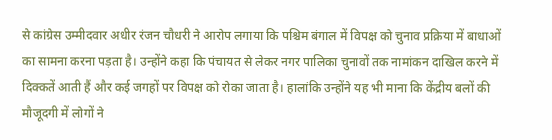से कांग्रेस उम्मीदवार अधीर रंजन चौधरी ने आरोप लगाया कि पश्चिम बंगाल में विपक्ष को चुनाव प्रक्रिया में बाधाओं का सामना करना पड़ता है। उन्होंने कहा कि पंचायत से लेकर नगर पालिका चुनावों तक नामांकन दाखिल करने में दिक्कतें आती हैं और कई जगहों पर विपक्ष को रोका जाता है। हालांकि उन्होंने यह भी माना कि केंद्रीय बलों की मौजूदगी में लोगों ने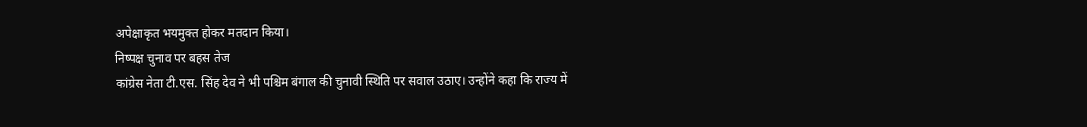अपेक्षाकृत भयमुक्त होकर मतदान किया।
निष्पक्ष चुनाव पर बहस तेज
कांग्रेस नेता टी.एस. सिंह देव ने भी पश्चिम बंगाल की चुनावी स्थिति पर सवाल उठाए। उन्होंने कहा कि राज्य में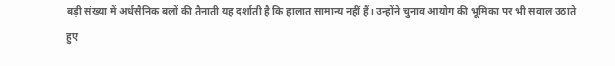बड़ी संख्या में अर्धसैनिक बलों की तैनाती यह दर्शाती है कि हालात सामान्य नहीं हैं। उन्होंने चुनाव आयोग की भूमिका पर भी सवाल उठाते हुए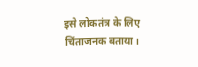इसे लोकतंत्र के लिए चिंताजनक बताया।